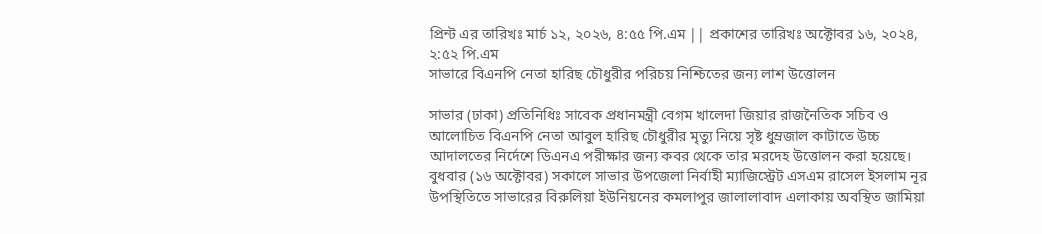প্রিন্ট এর তারিখঃ মার্চ ১২, ২০২৬, ৪:৫৫ পি.এম || প্রকাশের তারিখঃ অক্টোবর ১৬, ২০২৪, ২:৫২ পি.এম
সাভারে বিএনপি নেতা হারিছ চৌধুরীর পরিচয় নিশ্চিতের জন্য লাশ উত্তোলন

সাভার (ঢাকা) প্রতিনিধিঃ সাবেক প্রধানমন্ত্রী বেগম খালেদা জিয়ার রাজনৈতিক সচিব ও আলোচিত বিএনপি নেতা আবুল হারিছ চৌধুরীর মৃত্যু নিয়ে সৃষ্ট ধুম্রজাল কাটাতে উচ্চ আদালতের নির্দেশে ডিএনএ পরীক্ষার জন্য কবর থেকে তার মরদেহ উত্তোলন করা হয়েছে।
বুধবার (১৬ অক্টোবর) সকালে সাভার উপজেলা নির্বাহী ম্যাজিস্ট্রেট এসএম রাসেল ইসলাম নূর উপস্থিতিতে সাভারের বিরুলিয়া ইউনিয়নের কমলাপুর জালালাবাদ এলাকায় অবস্থিত জামিয়া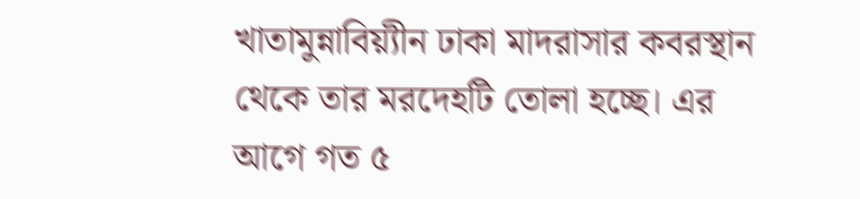খাতামুন্নাবিয়্যীন ঢাকা মাদরাসার কবরস্থান থেকে তার মরদেহটি তোলা হচ্ছে। এর আগে গত ৫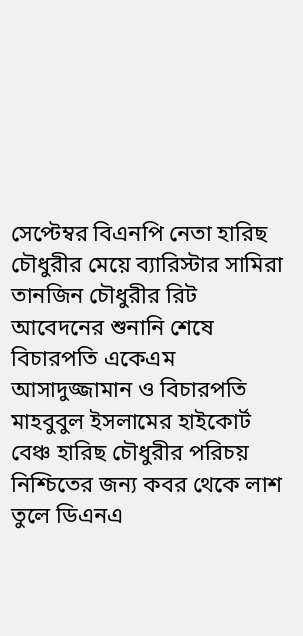সেপ্টেম্বর বিএনপি নেতা হারিছ চৌধুরীর মেয়ে ব্যারিস্টার সামিরা তানজিন চৌধুরীর রিট আবেদনের শুনানি শেষে বিচারপতি একেএম আসাদুজ্জামান ও বিচারপতি মাহবুবুল ইসলামের হাইকোর্ট বেঞ্চ হারিছ চৌধুরীর পরিচয় নিশ্চিতের জন্য কবর থেকে লাশ তুলে ডিএনএ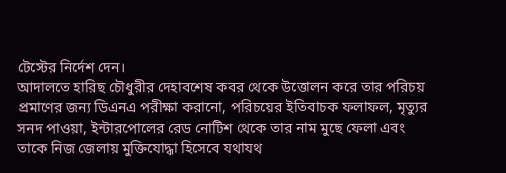টেস্টের নির্দেশ দেন।
আদালতে হারিছ চৌধুরীর দেহাবশেষ কবর থেকে উত্তোলন করে তার পরিচয় প্রমাণের জন্য ডিএনএ পরীক্ষা করানো, পরিচয়ের ইতিবাচক ফলাফল, মৃত্যুর সনদ পাওয়া, ইন্টারপোলের রেড নোটিশ থেকে তার নাম মুছে ফেলা এবং তাকে নিজ জেলায় মুক্তিযোদ্ধা হিসেবে যথাযথ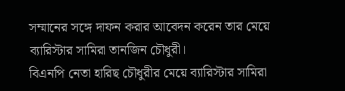সম্মানের সঙ্গে দাফন করার আবেদন করেন তার মেয়ে ব্যারিস্টার সামিরা তানজিন চৌধুরী।
বিএনপি নেতা হারিছ চৌধুরীর মেয়ে ব্যারিস্টার সামিরা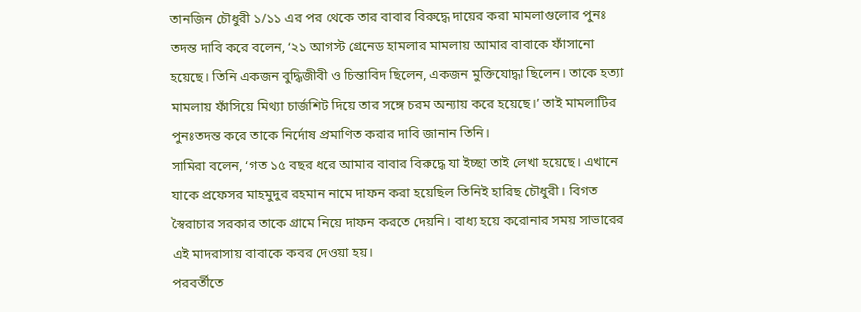তানজিন চৌধুরী ১/১১ এর পর থেকে তার বাবার বিরুদ্ধে দায়ের করা মামলাগুলোর পুনঃ তদন্ত দাবি করে বলেন, ‘২১ আগস্ট গ্রেনেড হামলার মামলায় আমার বাবাকে ফাঁসানো হয়েছে। তিনি একজন বুদ্ধিজীবী ও চিন্তাবিদ ছিলেন, একজন মুক্তিযোদ্ধা ছিলেন। তাকে হত্যা মামলায় ফাঁসিয়ে মিথ্যা চার্জশিট দিয়ে তার সঙ্গে চরম অন্যায় করে হয়েছে।’ তাই মামলাটির পুনঃতদন্ত করে তাকে নির্দোষ প্রমাণিত করার দাবি জানান তিনি।
সামিরা বলেন, ‘গত ১৫ বছর ধরে আমার বাবার বিরুদ্ধে যা ইচ্ছা তাই লেখা হয়েছে। এখানে যাকে প্রফেসর মাহমুদুর রহমান নামে দাফন করা হয়েছিল তিনিই হারিছ চৌধুরী। বিগত স্বৈরাচার সরকার তাকে গ্রামে নিয়ে দাফন করতে দেয়নি। বাধ্য হয়ে করোনার সময় সাভারের এই মাদরাসায় বাবাকে কবর দেওয়া হয়।
পরবর্তীতে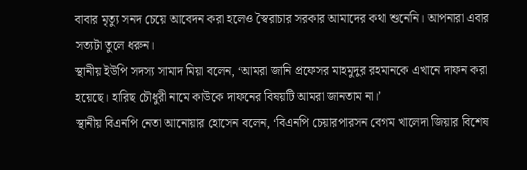বাবার মৃত্যু সনদ চেয়ে আবেদন করা হলেও স্বৈরাচার সরকার আমাদের কথা শুনেনি। আপনারা এবার সত্যটা তুলে ধরুন।
স্থানীয় ইউপি সদস্য সামাদ মিয়া বলেন, ‘আমরা জানি প্রফেসর মাহমুদুর রহমানকে এখানে দাফন করা হয়েছে। হারিছ চৌধুরী নামে কাউকে দাফনের বিষয়টি আমরা জানতাম না।’
স্থানীয় বিএনপি নেতা আনোয়ার হোসেন বলেন, ‘বিএনপি চেয়ারপারসন বেগম খালেদা জিয়ার বিশেষ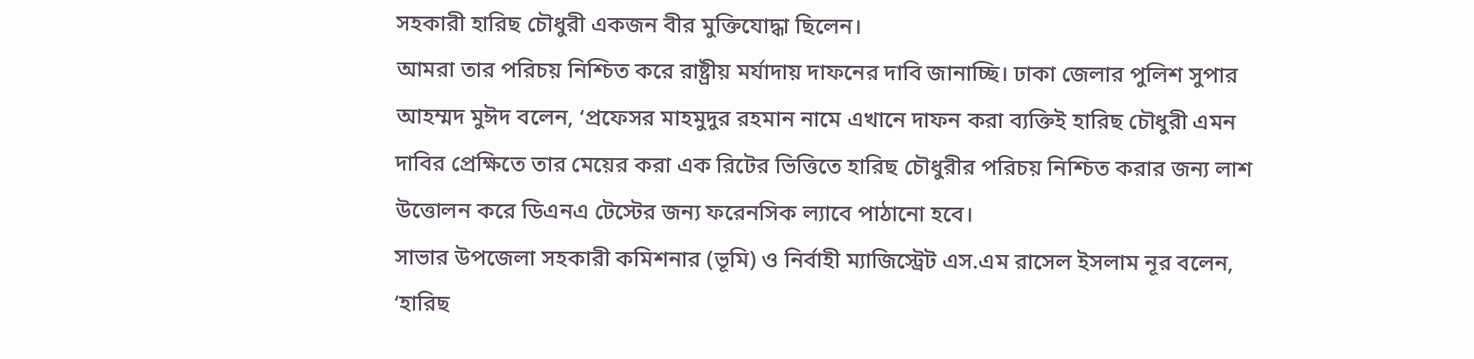সহকারী হারিছ চৌধুরী একজন বীর মুক্তিযোদ্ধা ছিলেন।
আমরা তার পরিচয় নিশ্চিত করে রাষ্ট্রীয় মর্যাদায় দাফনের দাবি জানাচ্ছি। ঢাকা জেলার পুলিশ সুপার আহম্মদ মুঈদ বলেন, ‘প্রফেসর মাহমুদুর রহমান নামে এখানে দাফন করা ব্যক্তিই হারিছ চৌধুরী এমন দাবির প্রেক্ষিতে তার মেয়ের করা এক রিটের ভিত্তিতে হারিছ চৌধুরীর পরিচয় নিশ্চিত করার জন্য লাশ উত্তোলন করে ডিএনএ টেস্টের জন্য ফরেনসিক ল্যাবে পাঠানো হবে।
সাভার উপজেলা সহকারী কমিশনার (ভূমি) ও নির্বাহী ম্যাজিস্ট্রেট এস.এম রাসেল ইসলাম নূর বলেন, ‘হারিছ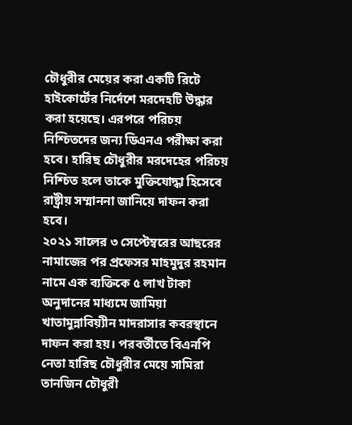চৌধুরীর মেয়ের করা একটি রিটে হাইকোর্টের নির্দেশে মরদেহটি উদ্ধার করা হয়েছে। এরপরে পরিচয় নিশ্চিতদের জন্য ডিএনএ পরীক্ষা করা হবে। হারিছ চৌধুরীর মরদেহের পরিচয় নিশ্চিত হলে তাকে মুক্তিযোদ্ধা হিসেবে রাষ্ট্রীয় সম্মাননা জানিয়ে দাফন করা হবে।
২০২১ সালের ৩ সেপ্টেম্বরের আছরের নামাজের পর প্রফেসর মাহমুদুর রহমান নামে এক ব্যক্তিকে ৫ লাখ টাকা অনুদানের মাধ্যমে জামিয়া খাতামুন্নাবিয়্যীন মাদরাসার কবরস্থানে দাফন করা হয়। পরবর্তীতে বিএনপি নেতা হারিছ চৌধুরীর মেয়ে সামিরা তানজিন চৌধুরী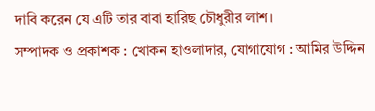দাবি করেন যে এটি তার বাবা হারিছ চৌধুরীর লাশ।
সম্পাদক ও প্রকাশক : খোকন হাওলাদার, যোগাযোগ : আমির উদ্দিন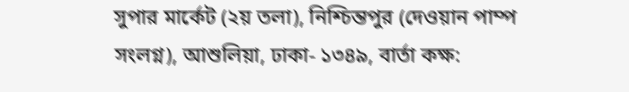সুপার মার্কেট (২য় তলা), নিশ্চিন্তপুর (দেওয়ান পাম্প সংলগ্ন), আশুলিয়া, ঢাকা- ১৩৪৯, বার্তা কক্ষ: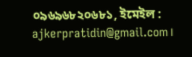০৯৬৯৬৮২০৬৮১, ইমেইল : ajkerpratidin@gmail.com।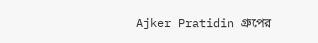Ajker Pratidin গ্রুপের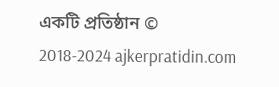একটি প্রতিষ্ঠান © 2018-2024 ajkerpratidin.com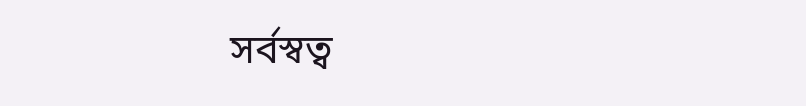সর্বস্বত্ব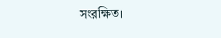সংরক্ষিত।